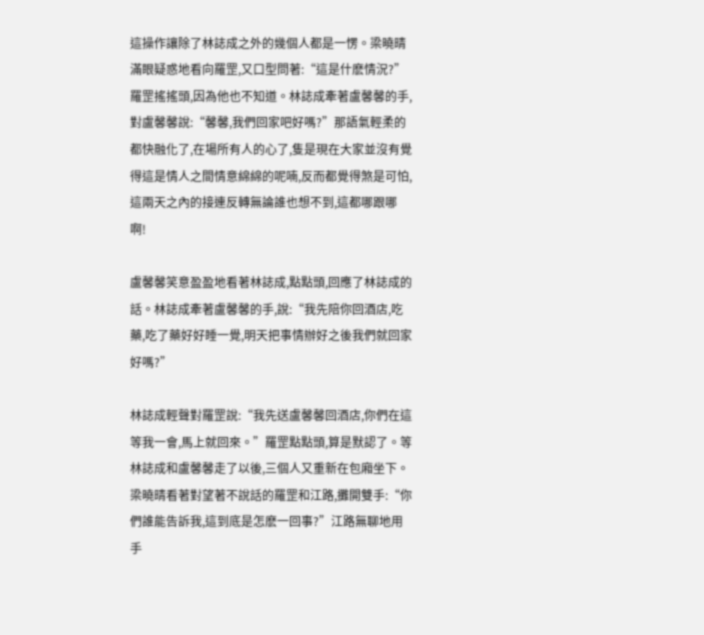這操作讓除了林誌成之外的幾個人都是一愣。梁曉晴滿眼疑惑地看向羅罡,又口型問著:“這是什麽情況?”羅罡搖搖頭,因為他也不知道。林誌成牽著盧馨馨的手,對盧馨馨說:“馨馨,我們回家吧好嗎?”那語氣輕柔的都快融化了,在場所有人的心了,隻是現在大家並沒有覺得這是情人之間情意綿綿的呢喃,反而都覺得煞是可怕,這兩天之內的接連反轉無論誰也想不到,這都哪跟哪啊!

盧馨馨笑意盈盈地看著林誌成,點點頭,回應了林誌成的話。林誌成牽著盧馨馨的手,說:“我先陪你回酒店,吃藥,吃了藥好好睡一覺,明天把事情辦好之後我們就回家好嗎?”

林誌成輕聲對羅罡說:“我先送盧馨馨回酒店,你們在這等我一會,馬上就回來。”羅罡點點頭,算是默認了。等林誌成和盧馨馨走了以後,三個人又重新在包廂坐下。梁曉晴看著對望著不說話的羅罡和江路,攤開雙手:“你們誰能告訴我,這到底是怎麽一回事?”江路無聊地用手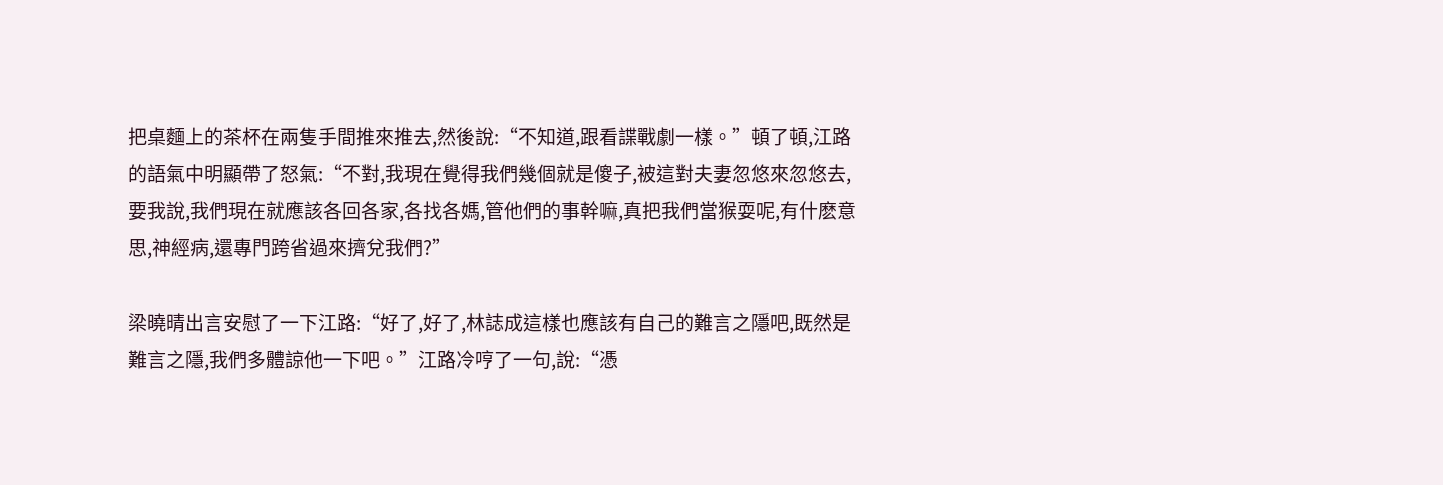把桌麵上的茶杯在兩隻手間推來推去,然後說:“不知道,跟看諜戰劇一樣。”頓了頓,江路的語氣中明顯帶了怒氣:“不對,我現在覺得我們幾個就是傻子,被這對夫妻忽悠來忽悠去,要我說,我們現在就應該各回各家,各找各媽,管他們的事幹嘛,真把我們當猴耍呢,有什麽意思,神經病,還專門跨省過來擠兌我們?”

梁曉晴出言安慰了一下江路:“好了,好了,林誌成這樣也應該有自己的難言之隱吧,既然是難言之隱,我們多體諒他一下吧。”江路冷哼了一句,說:“憑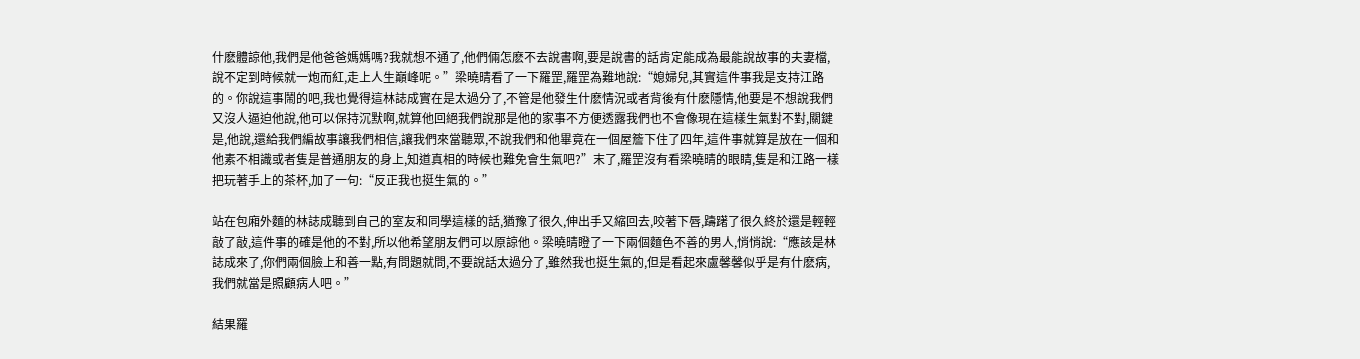什麽體諒他,我們是他爸爸媽媽嗎?我就想不通了,他們倆怎麽不去說書啊,要是說書的話肯定能成為最能說故事的夫妻檔,說不定到時候就一炮而紅,走上人生巔峰呢。”梁曉晴看了一下羅罡,羅罡為難地說:“媳婦兒,其實這件事我是支持江路的。你說這事鬧的吧,我也覺得這林誌成實在是太過分了,不管是他發生什麽情況或者背後有什麽隱情,他要是不想說我們又沒人逼迫他說,他可以保持沉默啊,就算他回絕我們說那是他的家事不方便透露我們也不會像現在這樣生氣對不對,關鍵是,他說,還給我們編故事讓我們相信,讓我們來當聽眾,不說我們和他畢竟在一個屋簷下住了四年,這件事就算是放在一個和他素不相識或者隻是普通朋友的身上,知道真相的時候也難免會生氣吧?”末了,羅罡沒有看梁曉晴的眼睛,隻是和江路一樣把玩著手上的茶杯,加了一句:“反正我也挺生氣的。”

站在包廂外麵的林誌成聽到自己的室友和同學這樣的話,猶豫了很久,伸出手又縮回去,咬著下唇,躊躇了很久終於還是輕輕敲了敲,這件事的確是他的不對,所以他希望朋友們可以原諒他。梁曉晴瞪了一下兩個麵色不善的男人,悄悄說:“應該是林誌成來了,你們兩個臉上和善一點,有問題就問,不要說話太過分了,雖然我也挺生氣的,但是看起來盧馨馨似乎是有什麽病,我們就當是照顧病人吧。”

結果羅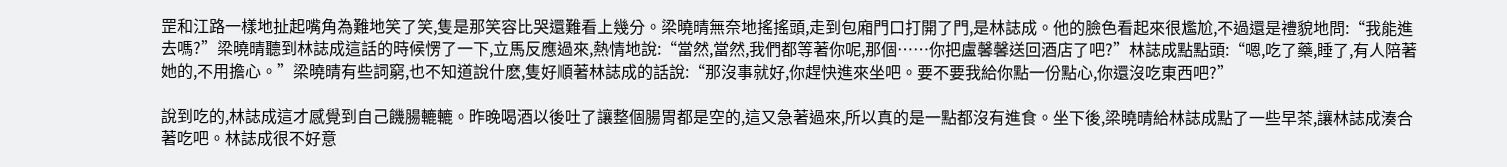罡和江路一樣地扯起嘴角為難地笑了笑,隻是那笑容比哭還難看上幾分。梁曉晴無奈地搖搖頭,走到包廂門口打開了門,是林誌成。他的臉色看起來很尷尬,不過還是禮貌地問:“我能進去嗎?”梁曉晴聽到林誌成這話的時候愣了一下,立馬反應過來,熱情地說:“當然,當然,我們都等著你呢,那個……你把盧馨馨送回酒店了吧?”林誌成點點頭:“嗯,吃了藥,睡了,有人陪著她的,不用擔心。”梁曉晴有些詞窮,也不知道說什麽,隻好順著林誌成的話說:“那沒事就好,你趕快進來坐吧。要不要我給你點一份點心,你還沒吃東西吧?”

說到吃的,林誌成這才感覺到自己饑腸轆轆。昨晚喝酒以後吐了讓整個腸胃都是空的,這又急著過來,所以真的是一點都沒有進食。坐下後,梁曉晴給林誌成點了一些早茶,讓林誌成湊合著吃吧。林誌成很不好意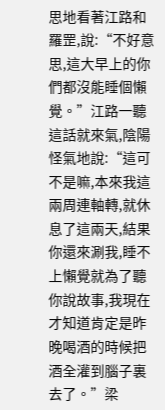思地看著江路和羅罡,說:“不好意思,這大早上的你們都沒能睡個懶覺。”江路一聽這話就來氣,陰陽怪氣地說:“這可不是嘛,本來我這兩周連軸轉,就休息了這兩天,結果你還來涮我,睡不上懶覺就為了聽你說故事,我現在才知道肯定是昨晚喝酒的時候把酒全灌到腦子裏去了。”梁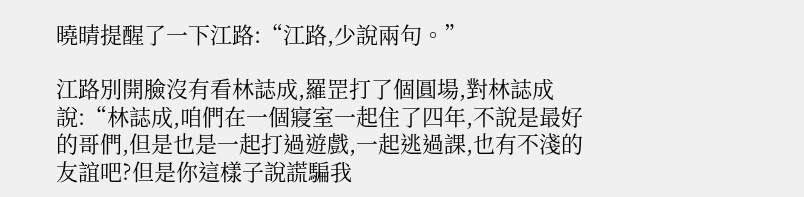曉晴提醒了一下江路:“江路,少說兩句。”

江路別開臉沒有看林誌成,羅罡打了個圓場,對林誌成說:“林誌成,咱們在一個寢室一起住了四年,不說是最好的哥們,但是也是一起打過遊戲,一起逃過課,也有不淺的友誼吧?但是你這樣子說謊騙我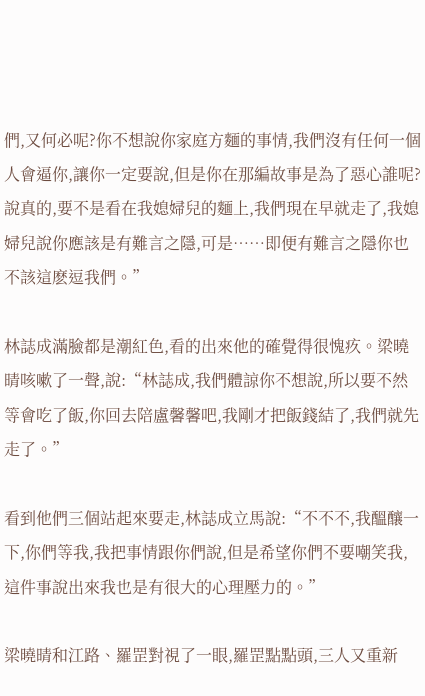們,又何必呢?你不想說你家庭方麵的事情,我們沒有任何一個人會逼你,讓你一定要說,但是你在那編故事是為了惡心誰呢?說真的,要不是看在我媳婦兒的麵上,我們現在早就走了,我媳婦兒說你應該是有難言之隱,可是……即便有難言之隱你也不該這麽逗我們。”

林誌成滿臉都是潮紅色,看的出來他的確覺得很愧疚。梁曉晴咳嗽了一聲,說:“林誌成,我們體諒你不想說,所以要不然等會吃了飯,你回去陪盧馨馨吧,我剛才把飯錢結了,我們就先走了。”

看到他們三個站起來要走,林誌成立馬說:“不不不,我醞釀一下,你們等我,我把事情跟你們說,但是希望你們不要嘲笑我,這件事說出來我也是有很大的心理壓力的。”

梁曉晴和江路、羅罡對視了一眼,羅罡點點頭,三人又重新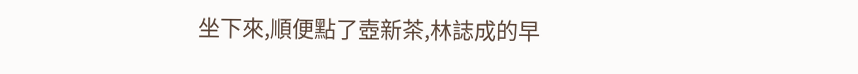坐下來,順便點了壺新茶,林誌成的早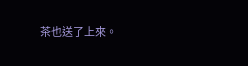茶也送了上來。